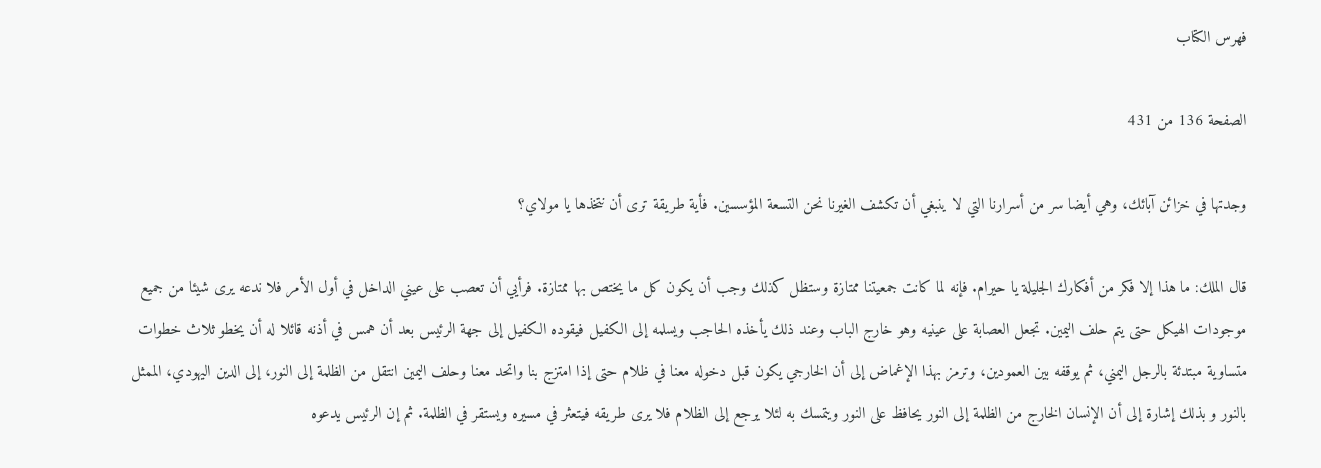فهرس الكتاب

الصفحة 136 من 431

وجدتها في خزائن آبائك، وهي أيضا سر من أسرارنا التي لا ينبغي أن تكشف الغيرنا نحن التسعة المؤسسين. فأية طريقة ترى أن نتخذها يا مولاي؟

قال الملك: ما هذا إلا فكر من أفكارك الجليلة يا حيرام. فإنه لما كانت جمعيتنا ممتازة وستظل كذلك وجب أن يكون كل ما يختص بها ممتازة. فرأيي أن تعصب على عيني الداخل في أول الأمر فلا ندعه يرى شيئا من جميع موجودات الهيكل حتى يتم حلف اليمين. تجعل العصابة على عينيه وهو خارج الباب وعند ذلك يأخذه الحاجب ويسلمه إلى الكفيل فيقوده الكفيل إلى جهة الرئيس بعد أن همس في أذنه قائلا له أن يخطو ثلاث خطوات متساوية مبتدئة بالرجل اليمني، ثم يوقفه بين العمودين، وترمز بهذا الإغماض إلى أن الخارجي يكون قبل دخوله معنا في ظلام حتى إذا امتزج بنا واتحد معنا وحلف اليمين انتقل من الظلمة إلى النور، إلى الدين اليهودي، الممثل بالنور و بذلك إشارة إلى أن الإنسان الخارج من الظلمة إلى النور يحافظ على النور ويتمسك به لئلا يرجع إلى الظلام فلا يرى طريقه فيتعثر في مسيره ويستقر في الظلمة. ثم إن الرئيس يدعوه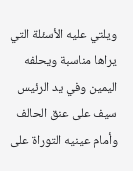ويلتي عليه الأسئلة التي يراها مناسبة ويحلفه اليمين وفي يد الرئيس سيف على عنق الحالف وأمام عينيه التوراة على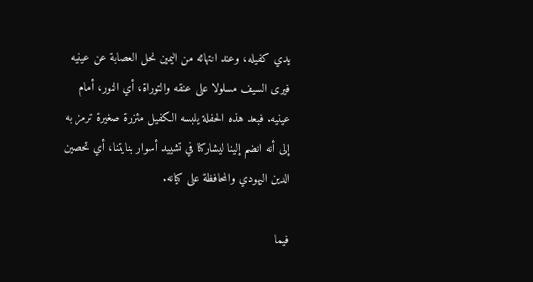يدي كفيله، وعند انتهائه من اليمين نحل العصابة عن عينيه فيرى السيف مسلولا على عنقه والتوراة، أي النور، أمام عينيه. فبعد هذه الحفلة يلبسه الكفيل مئزرة صغيرة ترمز به إلى أنه انضم إلينا ليشاركنا في تشييد أسوار بنايتنا، أي تحصين الدين اليهودي والمحافظة على كيانه.

فيما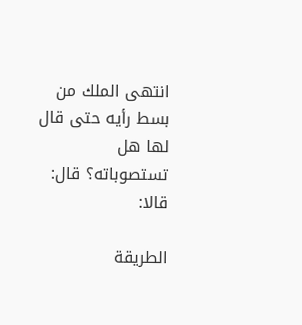انتهى الملك من بسط رأيه حتى قال لها هل تستصوباته؟ قال: قالا:

الطريقة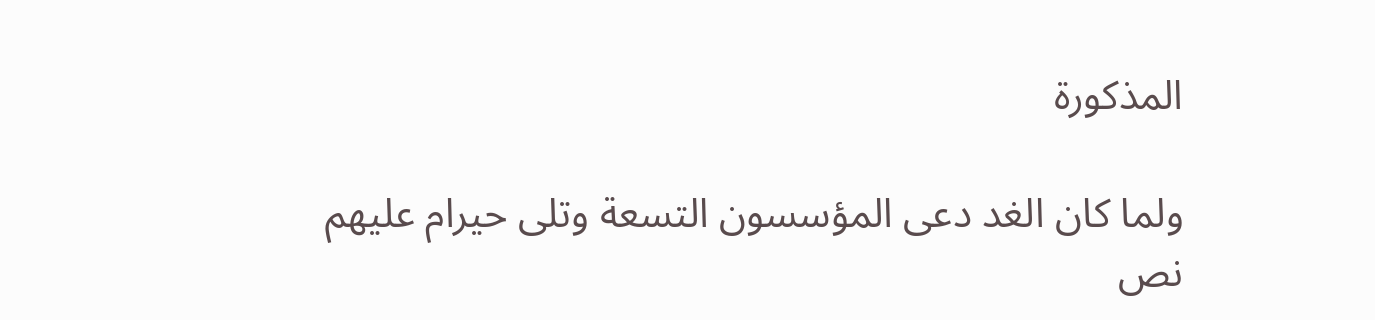المذكورة

ولما كان الغد دعى المؤسسون التسعة وتلى حيرام عليهم نص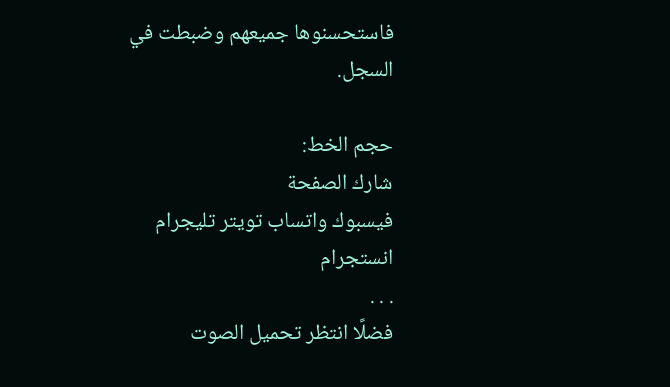فاستحسنوها جميعهم وضبطت في السجل.

حجم الخط:
شارك الصفحة
فيسبوك واتساب تويتر تليجرام انستجرام
. . .
فضلًا انتظر تحميل الصوت